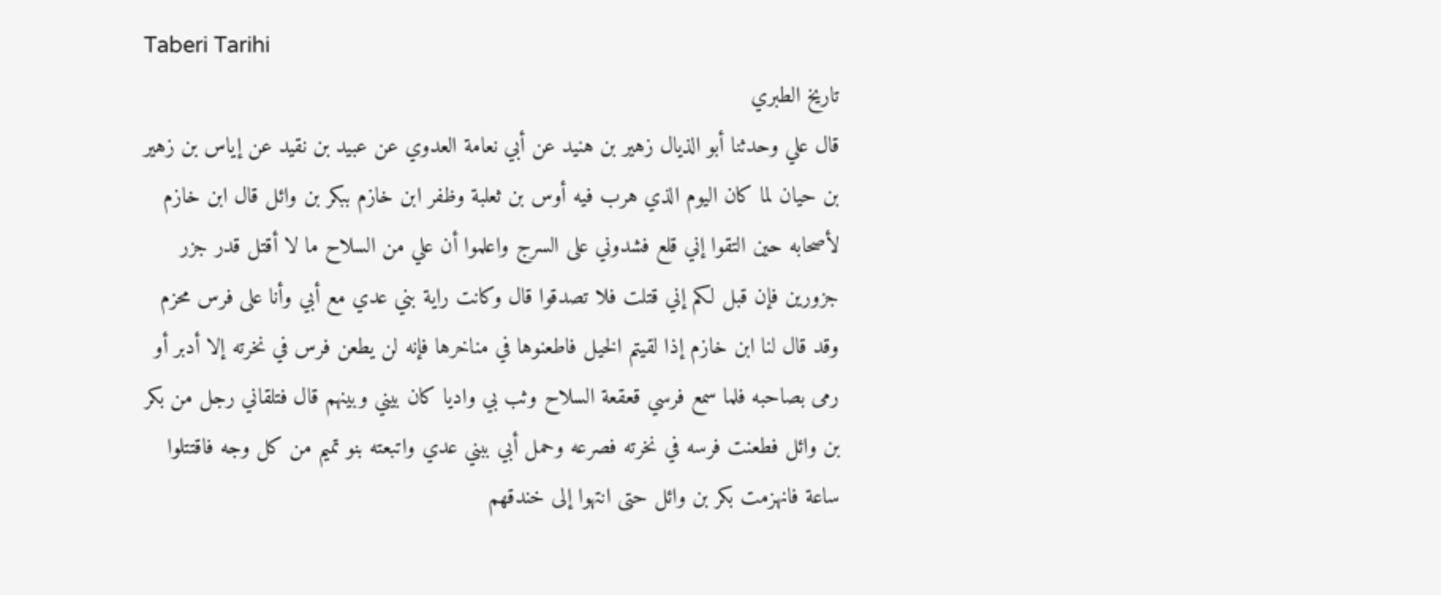Taberi Tarihi
تاريخ الطبري
قال علي وحدثنا أبو الذيال زهير بن هنيد عن أبي نعامة العدوي عن عبيد بن نقيد عن إياس بن زهير بن حيان لما كان اليوم الذي هرب فيه أوس بن ثعلبة وظفر ابن خازم ببكر بن وائل قال ابن خازم لأصحابه حين التقوا إني قلع فشدوني على السرج واعلموا أن علي من السلاح ما لا أقتل قدر جزر جزورين فإن قبل لكم إني قتلت فلا تصدقوا قال وكانت راية بني عدي مع أبي وأنا على فرس محزم وقد قال لنا ابن خازم إذا لقيتم الخيل فاطعنوها في مناخرها فإنه لن يطعن فرس في نخرته إلا أدبر أو رمى بصاحبه فلما سمع فرسي قعقعة السلاح وثب بي واديا كان بيني وبينهم قال فتلقاني رجل من بكر بن وائل فطعنت فرسه في نخرته فصرعه وحمل أبي ببني عدي واتبعته بنو تميم من كل وجه فاقتتلوا ساعة فانهزمت بكر بن وائل حتى انتهوا إلى خندقهم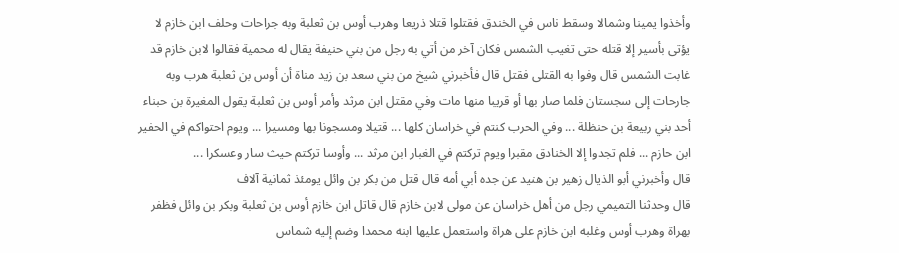وأخذوا يمينا وشمالا وسقط ناس في الخندق فقتلوا قتلا ذريعا وهرب أوس بن ثعلبة وبه جراحات وحلف ابن خازم لا يؤتى بأسير إلا قتله حتى تغيب الشمس فكان آخر من أتي به رجل من بني حنيفة يقال له محمية فقالوا لابن خازم قد غابت الشمس قال وفوا به القتلى فقتل قال فأخبرني شيخ من بني سعد بن زيد مناة أن أوس بن ثعلبة هرب وبه جارحات إلى سجستان فلما صار بها أو قريبا منها مات وفي مقتل ابن مرثد وأمر أوس بن ثعلبة يقول المغيرة بن حبناء أحد بني ربيعة بن حنظلة ... وفي الحرب كنتم في خراسان كلها ... قتيلا ومسجونا بها ومسيرا ... ويوم احتواكم في الحفير ابن حازم ... فلم تجدوا إلا الخنادق مقبرا ويوم تركتم في الغبار ابن مرثد ... وأوسا تركتم حيث سار وعسكرا ...
قال وأخبرني أبو الذيال زهير بن هنيد عن جده أبي أمه قال قتل من بكر بن وائل يومئذ ثمانية آلاف
قال وحدثنا التميمي رجل من أهل خراسان عن مولى لابن خازم قال قاتل ابن خازم أوس بن ثعلبة وبكر بن وائل فظفر بهراة وهرب أوس وغلبه ابن خازم على هراة واستعمل عليها ابنه محمدا وضم إليه شماس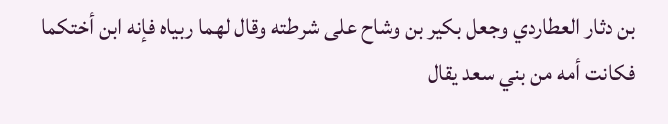بن دثار العطاردي وجعل بكير بن وشاح على شرطته وقال لهما ربياه فإنه ابن أختكما فكانت أمه من بني سعد يقال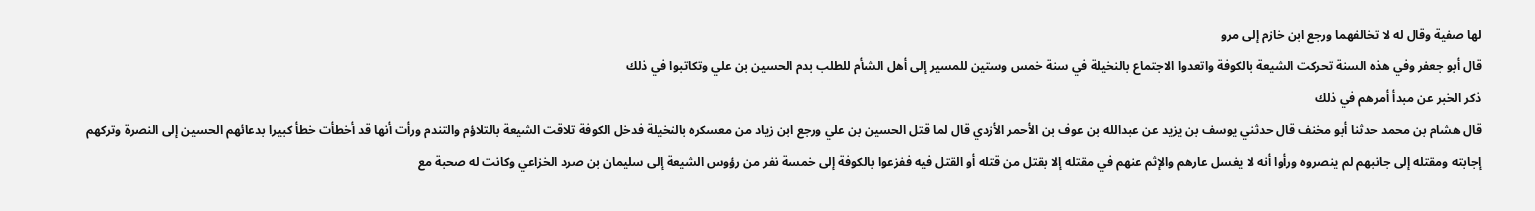لها صفية وقال له لا تخالفهما ورجع ابن خازم إلى مرو
قال أبو جعفر وفي هذه السنة تحركت الشيعة بالكوفة واتعدوا الاجتماع بالنخيلة في سنة خمس وستين للمسير إلى أهل الشأم للطلب بدم الحسين بن علي وتكاتبوا في ذلك
ذكر الخبر عن مبدأ أمرهم في ذلك
قال هشام بن محمد حدثنا أبو مخنف قال حدثني يوسف بن يزيد عن عبدالله بن عوف بن الأحمر الأزدي قال لما قتل الحسين بن علي ورجع ابن زياد من معسكره بالنخيلة فدخل الكوفة تلاقت الشيعة بالتلاؤم والتندم ورأت أنها قد أخطأت خطأ كبيرا بدعائهم الحسين إلى النصرة وتركهم إجابته ومقتله إلى جانبهم لم ينصروه ورأوا أنه لا يغسل عارهم والإثم عنهم في مقتله إلا بقتل من قتله أو القتل فيه ففزعوا بالكوفة إلى خمسة نفر من رؤوس الشيعة إلى سليمان بن صرد الخزاعي وكانت له صحبة مع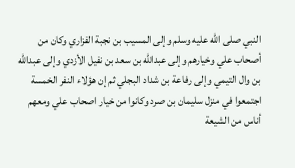النبي صلى الله عليه وسلم وإلى المسيب بن نجبة الفزاري وكان من أصحاب علي وخيارهم وإلى عبدالله بن سعد بن نفيل الأزدي وإلى عبدالله بن وال التيمي وإلى رفاعة بن شداد البجلي ثم إن هؤلاء النفر الخمسة اجتمعوا في منزل سليمان بن صرد وكانوا من خيار اصحاب علي ومعهم أناس من الشيعة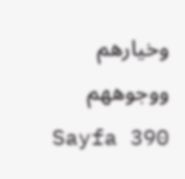وخيارهم ووجوههم
Sayfa 390